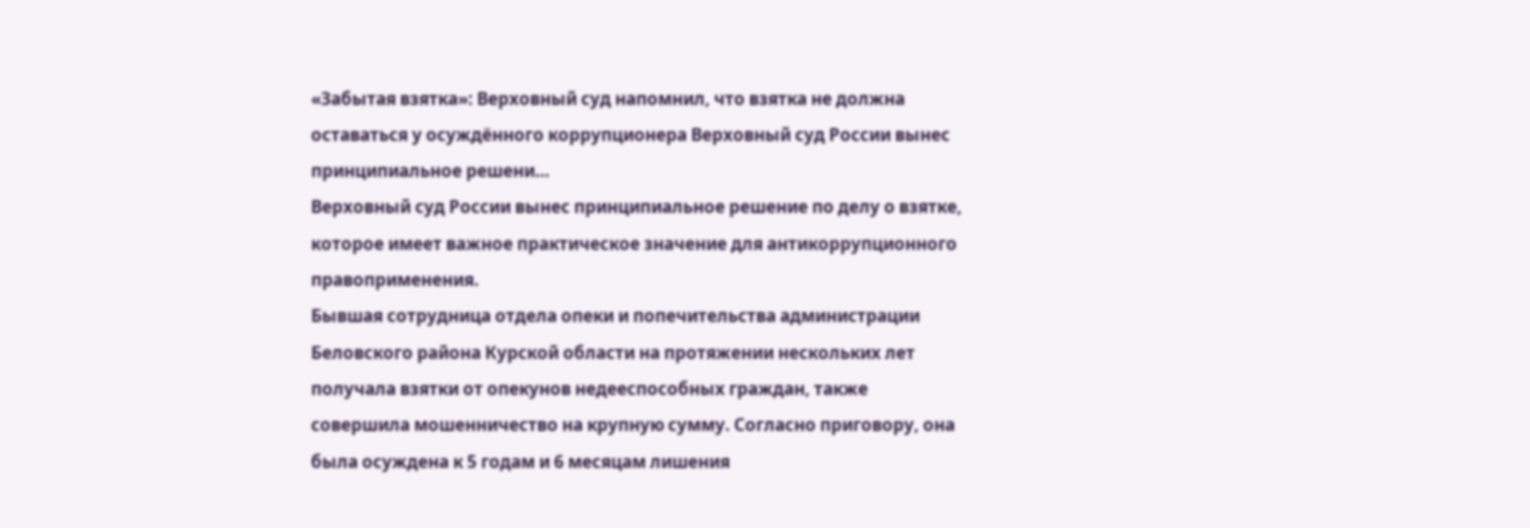«Забытая взятка»: Верховный суд напомнил, что взятка не должна оставаться у осуждённого коррупционера Верховный суд России вынес принципиальное решени…
Верховный суд России вынес принципиальное решение по делу о взятке, которое имеет важное практическое значение для антикоррупционного правоприменения.
Бывшая сотрудница отдела опеки и попечительства администрации Беловского района Курской области на протяжении нескольких лет получала взятки от опекунов недееспособных граждан, также совершила мошенничество на крупную сумму. Согласно приговору, она была осуждена к 5 годам и 6 месяцам лишения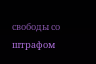свободы со штрафом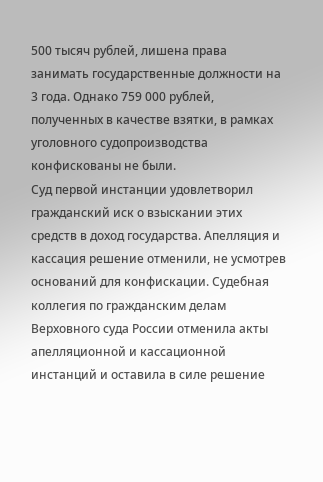500 тысяч рублей, лишена права занимать государственные должности на 3 года. Однако 759 000 рублей, полученных в качестве взятки, в рамках уголовного судопроизводства конфискованы не были.
Суд первой инстанции удовлетворил гражданский иск о взыскании этих средств в доход государства. Апелляция и кассация решение отменили, не усмотрев оснований для конфискации. Судебная коллегия по гражданским делам Верховного суда России отменила акты апелляционной и кассационной инстанций и оставила в силе решение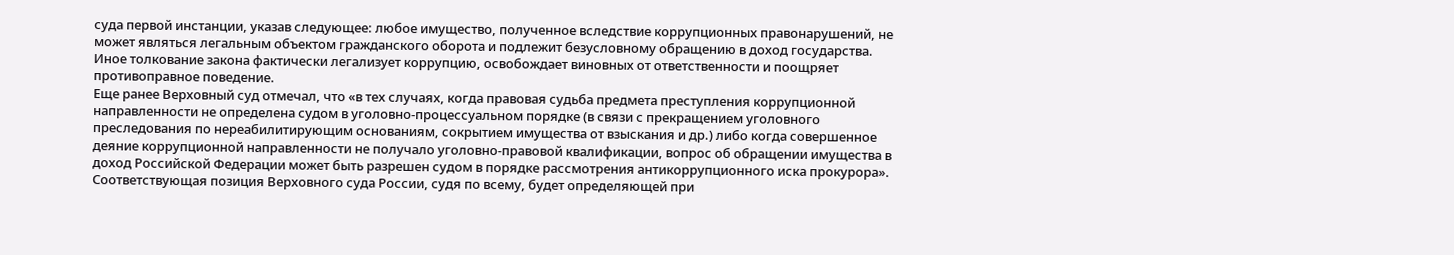суда первой инстанции, указав следующее: любое имущество, полученное вследствие коррупционных правонарушений, не может являться легальным объектом гражданского оборота и подлежит безусловному обращению в доход государства. Иное толкование закона фактически легализует коррупцию, освобождает виновных от ответственности и поощряет противоправное поведение.
Еще ранее Верховный суд отмечал, что «в тех случаях, когда правовая судьба предмета преступления коррупционной направленности не определена судом в уголовно-процессуальном порядке (в связи с прекращением уголовного преследования по нереабилитирующим основаниям, сокрытием имущества от взыскания и др.) либо когда совершенное деяние коррупционной направленности не получало уголовно-правовой квалификации, вопрос об обращении имущества в доход Российской Федерации может быть разрешен судом в порядке рассмотрения антикоррупционного иска прокурора».
Соответствующая позиция Верховного суда России, судя по всему, будет определяющей при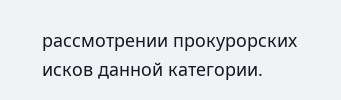рассмотрении прокурорских исков данной категории.